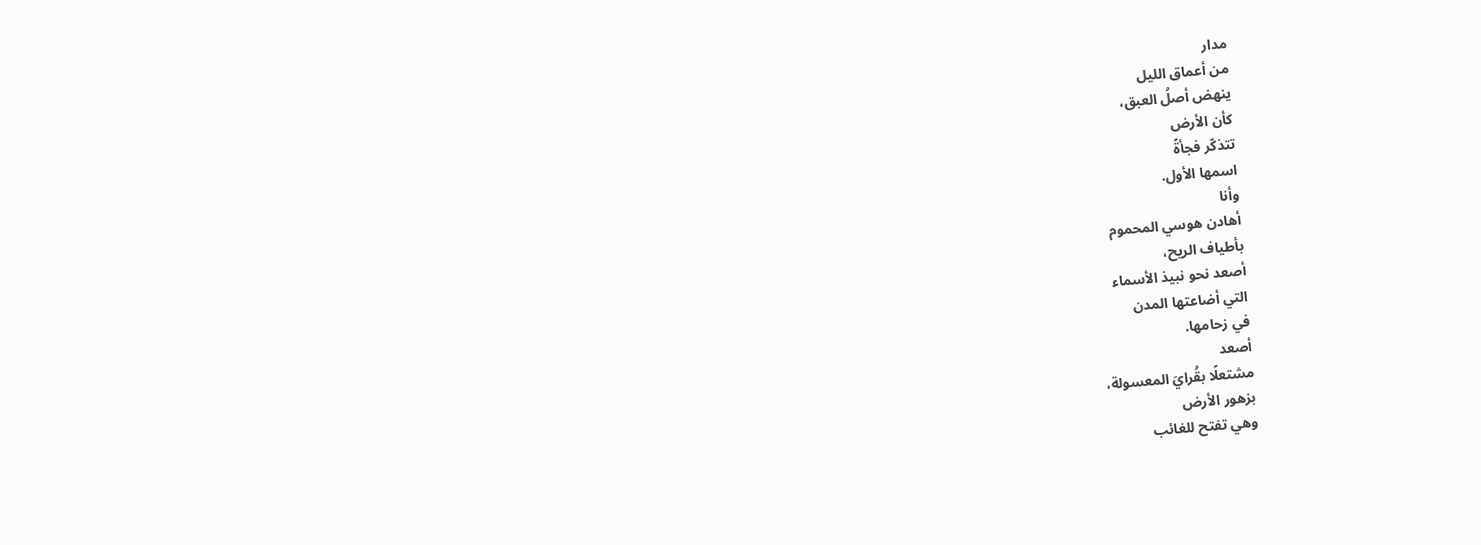مدار
من أعماق الليل
ينهض أصلُ العبق،
كأن الأرض
تتذكّر فجأةً
اسمها الأول.
وأنا
أهادن هوسي المحموم
بأطياف الريح،
أصعد نحو نبيذ الأسماء
التي أضاعتها المدن
في زحامها.
أصعد
مشتعلًا بقُرايَ المعسولة،
بزهور الأرض
وهي تفتح للغائب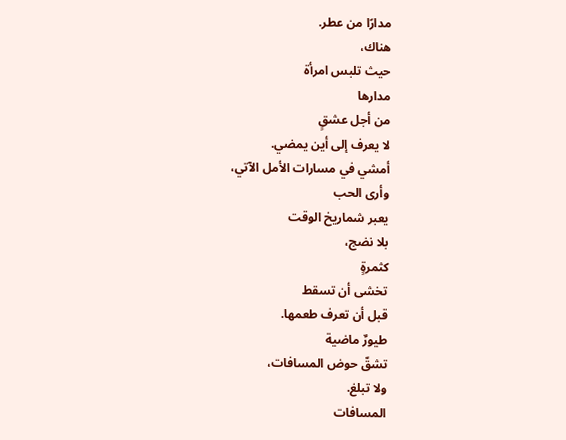مدارًا من عطر.
هناك،
حيث تلبس امرأة
مدارها
من أجل عشقٍ
لا يعرف إلى أين يمضي.
أمشي في مسارات الأمل الآتي،
وأرى الحب
يعبر شماريخ الوقت
بلا نضج،
كثمرةٍ
تخشى أن تسقط
قبل أن تعرف طعمها.
طيورٌ ماضية
تشقّ حوض المسافات،
ولا تبلغ.
المسافات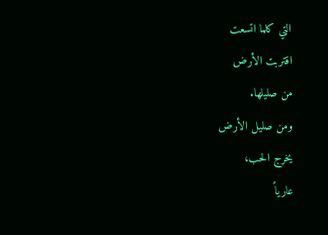التي كلما اتسعت
اقتربت الأرض
من صليلها.
ومن صليل الأرض
يخرج الحب،
عارياً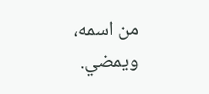من اسمه،
ويمضي.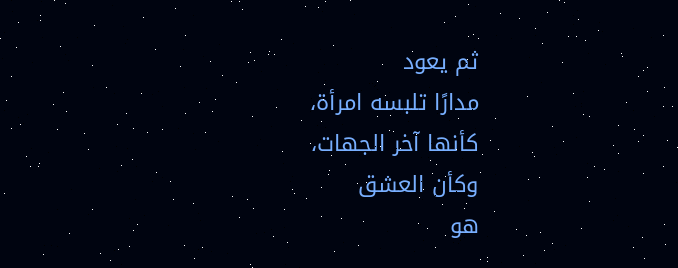ثم يعود
مدارًا تلبسه امرأة،
كأنها آخر الجهات،
وكأن العشق
هو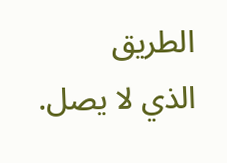الطريق
الذي لا يصل.